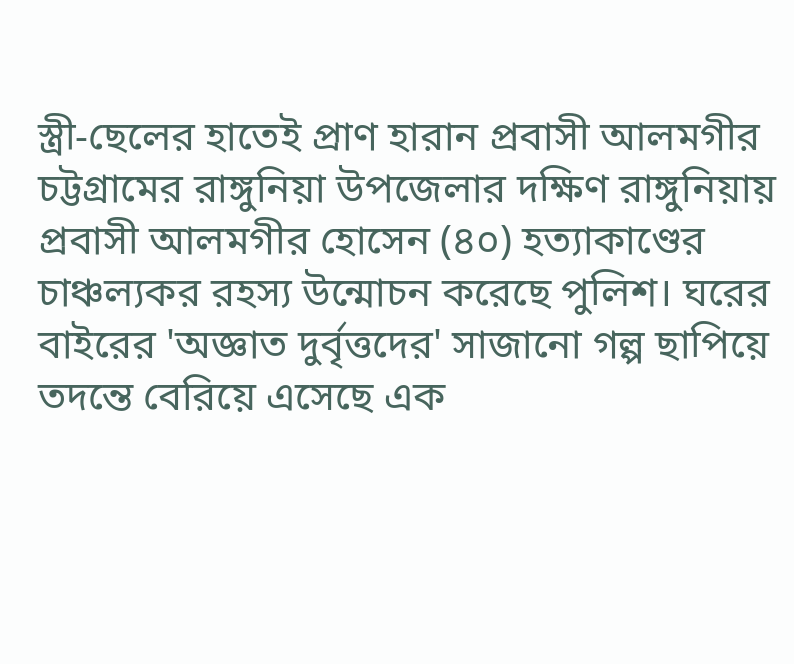স্ত্রী-ছেলের হাতেই প্রাণ হারান প্রবাসী আলমগীর
চট্টগ্রামের রাঙ্গুনিয়া উপজেলার দক্ষিণ রাঙ্গুনিয়ায় প্রবাসী আলমগীর হোসেন (৪০) হত্যাকাণ্ডের চাঞ্চল্যকর রহস্য উন্মোচন করেছে পুলিশ। ঘরের বাইরের 'অজ্ঞাত দুর্বৃত্তদের' সাজানো গল্প ছাপিয়ে তদন্তে বেরিয়ে এসেছে এক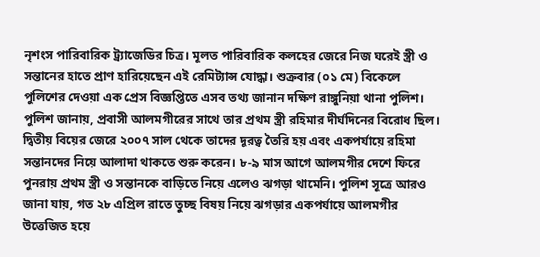নৃশংস পারিবারিক ট্র্যাজেডির চিত্র। মূলত পারিবারিক কলহের জেরে নিজ ঘরেই স্ত্রী ও সন্তানের হাতে প্রাণ হারিয়েছেন এই রেমিট্যান্স যোদ্ধা। শুক্রবার (০১ মে) বিকেলে পুলিশের দেওয়া এক প্রেস বিজ্ঞপ্তিতে এসব তথ্য জানান দক্ষিণ রাঙ্গুনিয়া থানা পুলিশ। পুলিশ জানায়, প্রবাসী আলমগীরের সাথে তার প্রথম স্ত্রী রহিমার দীর্ঘদিনের বিরোধ ছিল। দ্বিতীয় বিয়ের জেরে ২০০৭ সাল থেকে তাদের দূরত্ব তৈরি হয় এবং একপর্যায়ে রহিমা সন্তানদের নিয়ে আলাদা থাকতে শুরু করেন। ৮-৯ মাস আগে আলমগীর দেশে ফিরে পুনরায় প্রথম স্ত্রী ও সন্তানকে বাড়িতে নিয়ে এলেও ঝগড়া থামেনি। পুলিশ সূত্রে আরও জানা যায়, গত ২৮ এপ্রিল রাতে তুচ্ছ বিষয় নিয়ে ঝগড়ার একপর্যায়ে আলমগীর উত্তেজিত হয়ে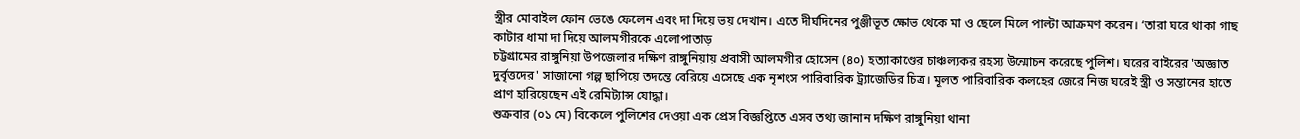স্ত্রীর মোবাইল ফোন ভেঙে ফেলেন এবং দা দিয়ে ভয় দেখান। এতে দীর্ঘদিনের পুঞ্জীভূত ক্ষোভ থেকে মা ও ছেলে মিলে পাল্টা আক্রমণ করেন। ‘তারা ঘরে থাকা গাছ কাটার ধামা দা দিয়ে আলমগীরকে এলোপাতাড়
চট্টগ্রামের রাঙ্গুনিয়া উপজেলার দক্ষিণ রাঙ্গুনিয়ায় প্রবাসী আলমগীর হোসেন (৪০) হত্যাকাণ্ডের চাঞ্চল্যকর রহস্য উন্মোচন করেছে পুলিশ। ঘরের বাইরের 'অজ্ঞাত দুর্বৃত্তদের' সাজানো গল্প ছাপিয়ে তদন্তে বেরিয়ে এসেছে এক নৃশংস পারিবারিক ট্র্যাজেডির চিত্র। মূলত পারিবারিক কলহের জেরে নিজ ঘরেই স্ত্রী ও সন্তানের হাতে প্রাণ হারিয়েছেন এই রেমিট্যান্স যোদ্ধা।
শুক্রবার (০১ মে) বিকেলে পুলিশের দেওয়া এক প্রেস বিজ্ঞপ্তিতে এসব তথ্য জানান দক্ষিণ রাঙ্গুনিয়া থানা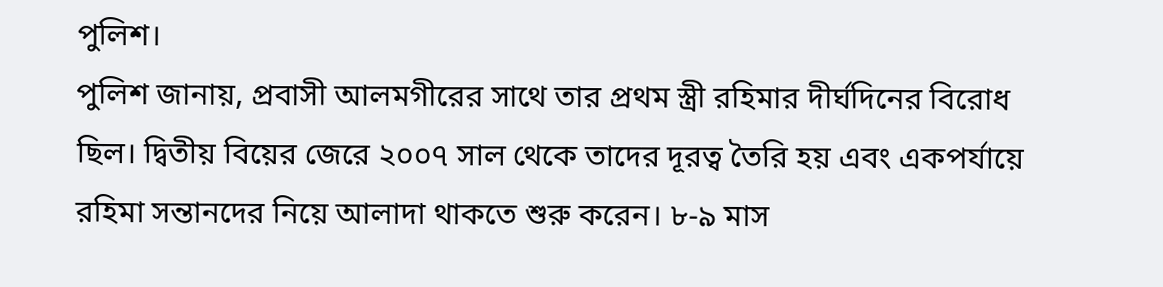পুলিশ।
পুলিশ জানায়, প্রবাসী আলমগীরের সাথে তার প্রথম স্ত্রী রহিমার দীর্ঘদিনের বিরোধ ছিল। দ্বিতীয় বিয়ের জেরে ২০০৭ সাল থেকে তাদের দূরত্ব তৈরি হয় এবং একপর্যায়ে রহিমা সন্তানদের নিয়ে আলাদা থাকতে শুরু করেন। ৮-৯ মাস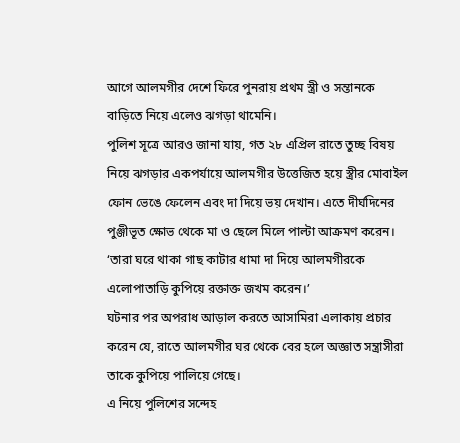আগে আলমগীর দেশে ফিরে পুনরায় প্রথম স্ত্রী ও সন্তানকে বাড়িতে নিয়ে এলেও ঝগড়া থামেনি।
পুলিশ সূত্রে আরও জানা যায়, গত ২৮ এপ্রিল রাতে তুচ্ছ বিষয় নিয়ে ঝগড়ার একপর্যায়ে আলমগীর উত্তেজিত হয়ে স্ত্রীর মোবাইল ফোন ভেঙে ফেলেন এবং দা দিয়ে ভয় দেখান। এতে দীর্ঘদিনের পুঞ্জীভূত ক্ষোভ থেকে মা ও ছেলে মিলে পাল্টা আক্রমণ করেন। ‘তারা ঘরে থাকা গাছ কাটার ধামা দা দিয়ে আলমগীরকে এলোপাতাড়ি কুপিয়ে রক্তাক্ত জখম করেন।’
ঘটনার পর অপরাধ আড়াল করতে আসামিরা এলাকায় প্রচার করেন যে, রাতে আলমগীর ঘর থেকে বের হলে অজ্ঞাত সন্ত্রাসীরা তাকে কুপিয়ে পালিয়ে গেছে।
এ নিয়ে পুলিশের সন্দেহ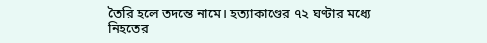তৈরি হলে তদন্তে নামে। হত্যাকাণ্ডের ৭২ ঘণ্টার মধ্যে নিহতের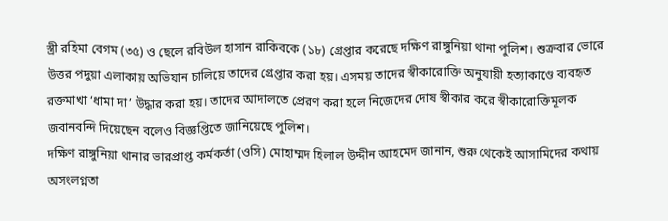স্ত্রী রহিমা বেগম (৩৫) ও ছেলে রবিউল হাসান রাকিবকে (১৮) গ্রেপ্তার করেছে দক্ষিণ রাঙ্গুনিয়া থানা পুলিশ। শুক্রবার ভোরে উত্তর পদুয়া এলাকায় অভিযান চালিয়ে তাদের গ্রেপ্তার করা হয়। এসময় তাদের স্বীকারোক্তি অনুযায়ী হত্যাকাণ্ডে ব্যবহৃত রক্তমাখা ‘ধামা দা’ উদ্ধার করা হয়। তাদের আদালতে প্রেরণ করা হলে নিজেদের দোষ স্বীকার করে স্বীকারোক্তিমূলক জবানবন্দি দিয়েছেন বলেও বিজ্ঞপ্তিতে জানিয়েছে পুলিশ।
দক্ষিণ রাঙ্গুনিয়া থানার ভারপ্রাপ্ত কর্মকর্তা (ওসি) মোহাম্মদ হিলাল উদ্দীন আহমেদ জানান, শুরু থেকেই আসামিদের কথায় অসংলগ্নতা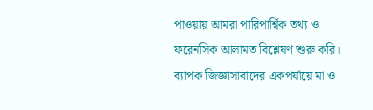পাওয়ায় আমরা পারিপার্শ্বিক তথ্য ও ফরেনসিক আলামত বিশ্লেষণ শুরু করি। ব্যাপক জিজ্ঞাসাবাদের একপর্যায়ে মা ও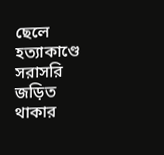ছেলে হত্যাকাণ্ডে সরাসরি জড়িত থাকার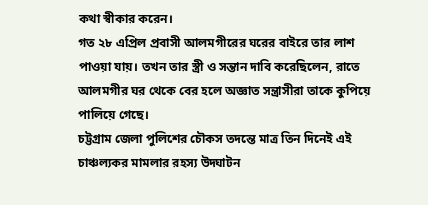কথা স্বীকার করেন।
গত ২৮ এপ্রিল প্রবাসী আলমগীরের ঘরের বাইরে তার লাশ পাওয়া যায়। তখন তার স্ত্রী ও সন্তান দাবি করেছিলেন, রাতে আলমগীর ঘর থেকে বের হলে অজ্ঞাত সন্ত্রাসীরা তাকে কুপিয়ে পালিয়ে গেছে।
চট্টগ্রাম জেলা পুলিশের চৌকস তদন্তে মাত্র তিন দিনেই এই চাঞ্চল্যকর মামলার রহস্য উদ্ঘাটন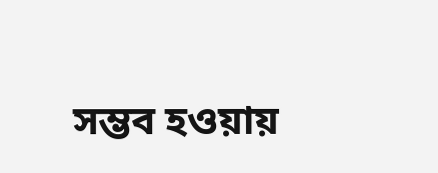সম্ভব হওয়ায়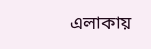এলাকায়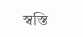স্বস্তি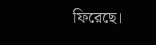ফিরেছে।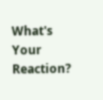What's Your Reaction?